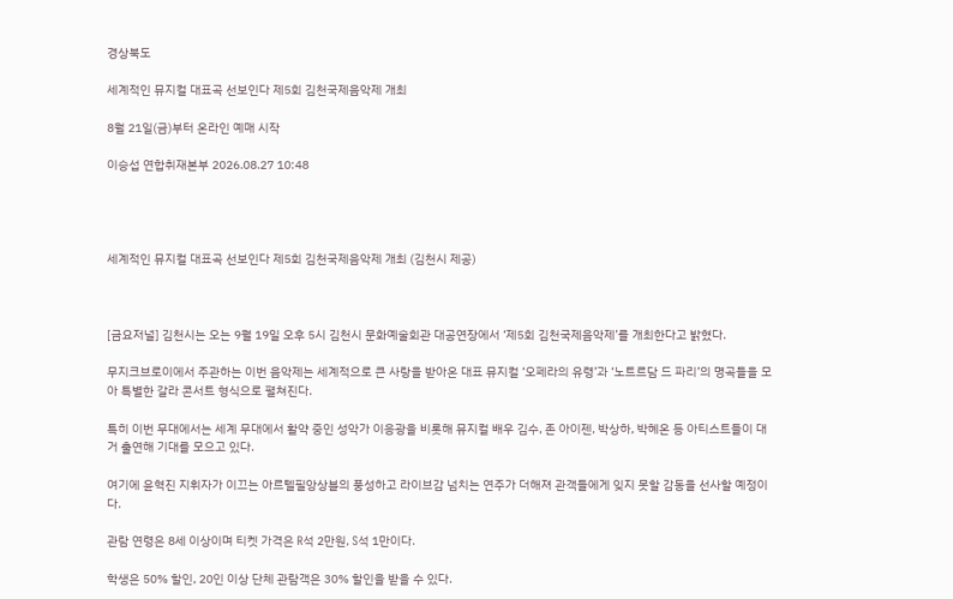경상북도

세계적인 뮤지컬 대표곡 선보인다 제5회 김천국제음악제 개최

8월 21일(금)부터 온라인 예매 시작

이승섭 연합취재본부 2026.08.27 10:48




세계적인 뮤지컬 대표곡 선보인다 제5회 김천국제음악제 개최 (김천시 제공)



[금요저널] 김천시는 오는 9월 19일 오후 5시 김천시 문화예술회관 대공연장에서 ‘제5회 김천국제음악제’를 개최한다고 밝혔다.

무지크브로이에서 주관하는 이번 음악제는 세계적으로 큰 사랑을 받아온 대표 뮤지컬 ‘오페라의 유령’과 ‘노트르담 드 파리’의 명곡들을 모아 특별한 갈라 콘서트 형식으로 펼쳐진다.

특히 이번 무대에서는 세계 무대에서 활약 중인 성악가 이응광을 비롯해 뮤지컬 배우 김수, 존 아이젠, 박상하, 박혜온 등 아티스트들이 대거 출연해 기대를 모으고 있다.

여기에 윤혁진 지휘자가 이끄는 아르텔필앙상블의 풍성하고 라이브감 넘치는 연주가 더해져 관객들에게 잊지 못할 감동을 선사할 예정이다.

관람 연령은 8세 이상이며 티켓 가격은 R석 2만원, S석 1만이다.

학생은 50% 할인, 20인 이상 단체 관람객은 30% 할인을 받을 수 있다.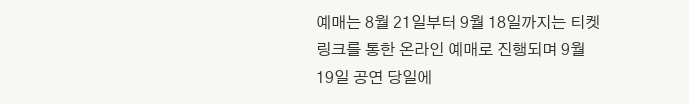예매는 8월 21일부터 9월 18일까지는 티켓링크를 통한 온라인 예매로 진행되며 9월 19일 공연 당일에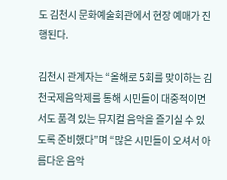도 김천시 문화예술회관에서 현장 예매가 진행된다.

김천시 관계자는 “올해로 5회를 맞이하는 김천국제음악제를 통해 시민들이 대중적이면서도 품격 있는 뮤지컬 음악을 즐기실 수 있도록 준비했다”며 “많은 시민들이 오셔서 아름다운 음악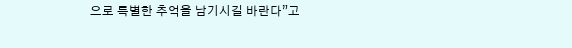으로 특별한 추억을 남기시길 바란다”고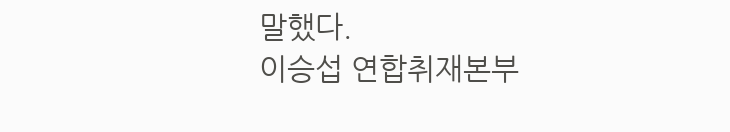말했다.
이승섭 연합취재본부